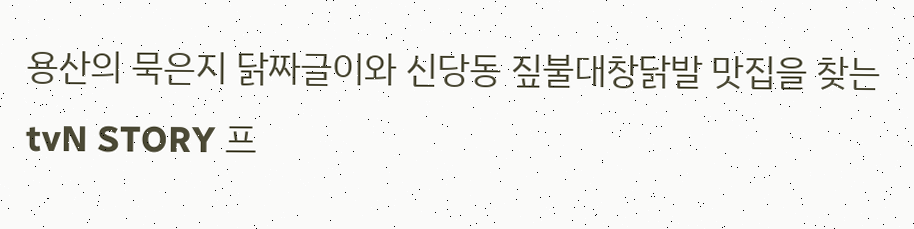용산의 묵은지 닭짜글이와 신당동 짚불대창닭발 맛집을 찾는 tvN STORY 프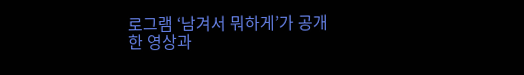로그램 ‘남겨서 뭐하게’가 공개한 영상과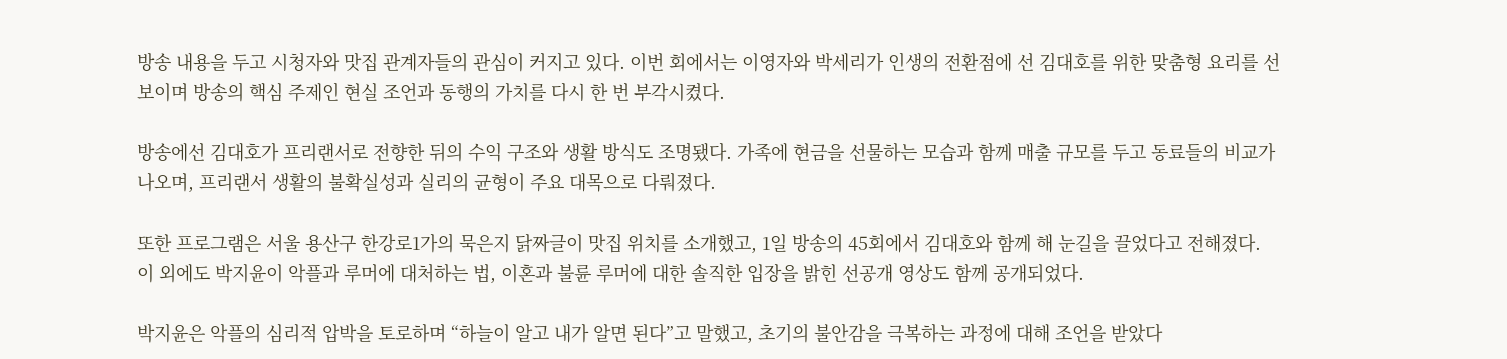방송 내용을 두고 시청자와 맛집 관계자들의 관심이 커지고 있다. 이번 회에서는 이영자와 박세리가 인생의 전환점에 선 김대호를 위한 맞춤형 요리를 선보이며 방송의 핵심 주제인 현실 조언과 동행의 가치를 다시 한 번 부각시켰다.

방송에선 김대호가 프리랜서로 전향한 뒤의 수익 구조와 생활 방식도 조명됐다. 가족에 현금을 선물하는 모습과 함께 매출 규모를 두고 동료들의 비교가 나오며, 프리랜서 생활의 불확실성과 실리의 균형이 주요 대목으로 다뤄졌다.

또한 프로그램은 서울 용산구 한강로1가의 묵은지 닭짜글이 맛집 위치를 소개했고, 1일 방송의 45회에서 김대호와 함께 해 눈길을 끌었다고 전해졌다. 이 외에도 박지윤이 악플과 루머에 대처하는 법, 이혼과 불륜 루머에 대한 솔직한 입장을 밝힌 선공개 영상도 함께 공개되었다.

박지윤은 악플의 심리적 압박을 토로하며 “하늘이 알고 내가 알면 된다”고 말했고, 초기의 불안감을 극복하는 과정에 대해 조언을 받았다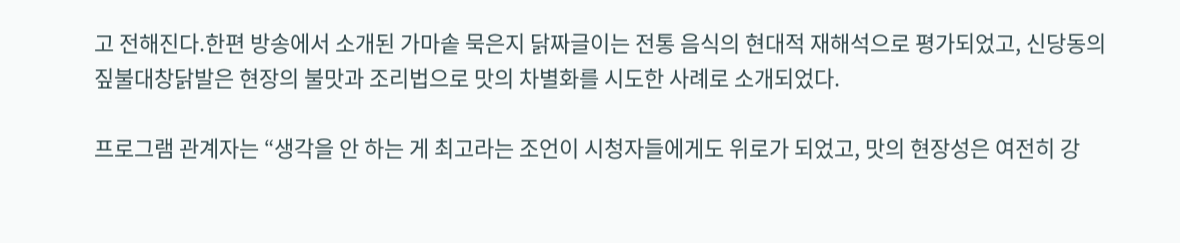고 전해진다.한편 방송에서 소개된 가마솥 묵은지 닭짜글이는 전통 음식의 현대적 재해석으로 평가되었고, 신당동의 짚불대창닭발은 현장의 불맛과 조리법으로 맛의 차별화를 시도한 사례로 소개되었다.

프로그램 관계자는 “생각을 안 하는 게 최고라는 조언이 시청자들에게도 위로가 되었고, 맛의 현장성은 여전히 강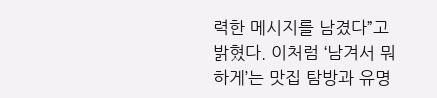력한 메시지를 남겼다”고 밝혔다. 이처럼 ‘남겨서 뭐하게’는 맛집 탐방과 유명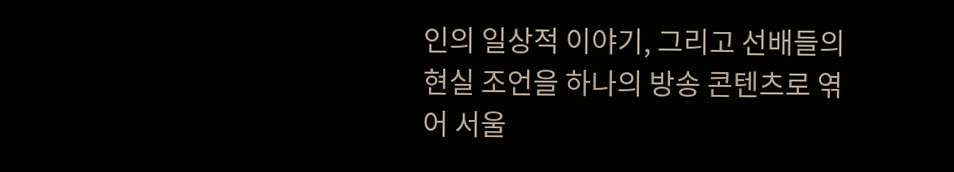인의 일상적 이야기, 그리고 선배들의 현실 조언을 하나의 방송 콘텐츠로 엮어 서울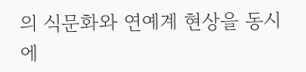의 식문화와 연예계 현상을 동시에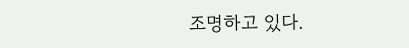조명하고 있다.